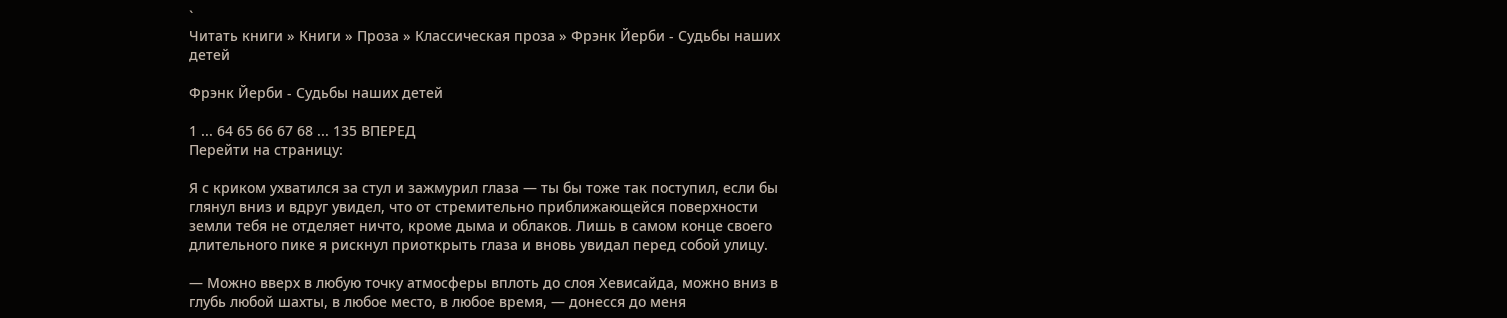`
Читать книги » Книги » Проза » Классическая проза » Фрэнк Йерби - Судьбы наших детей

Фрэнк Йерби - Судьбы наших детей

1 ... 64 65 66 67 68 ... 135 ВПЕРЕД
Перейти на страницу:

Я с криком ухватился за стул и зажмурил глаза — ты бы тоже так поступил, если бы глянул вниз и вдруг увидел, что от стремительно приближающейся поверхности земли тебя не отделяет ничто, кроме дыма и облаков. Лишь в самом конце своего длительного пике я рискнул приоткрыть глаза и вновь увидал перед собой улицу.

— Можно вверх в любую точку атмосферы вплоть до слоя Хевисайда, можно вниз в глубь любой шахты, в любое место, в любое время, — донесся до меня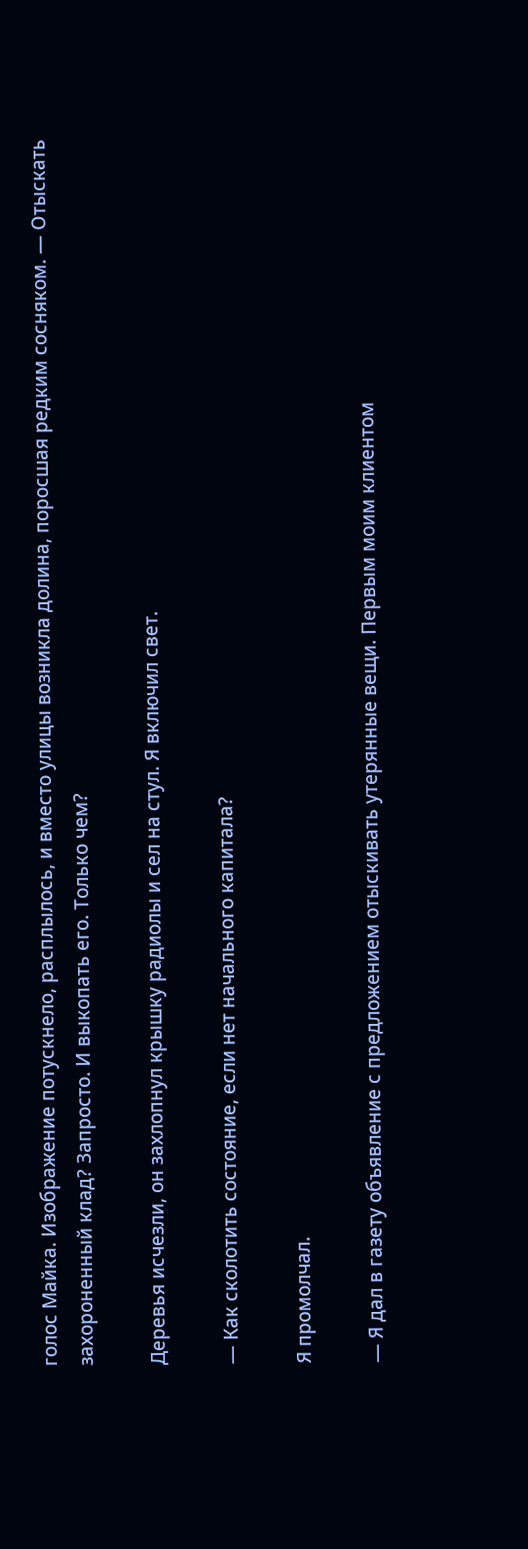голос Майка. Изображение потускнело, расплылось, и вместо улицы возникла долина, поросшая редким сосняком. — Отыскать захороненный клад? Запросто. И выкопать его. Только чем?

Деревья исчезли, он захлопнул крышку радиолы и сел на стул. Я включил свет.

— Как сколотить состояние, если нет начального капитала?

Я промолчал.

— Я дал в газету объявление с предложением отыскивать утерянные вещи. Первым моим клиентом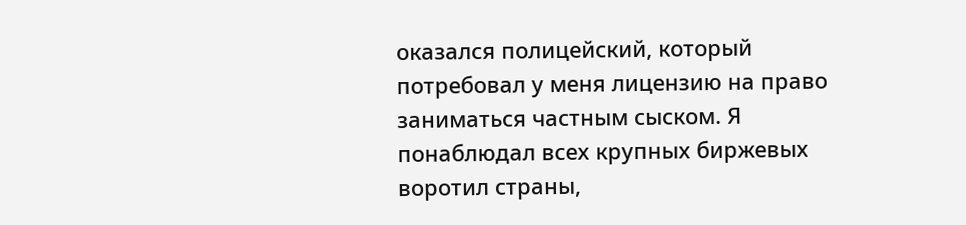оказался полицейский, который потребовал у меня лицензию на право заниматься частным сыском. Я понаблюдал всех крупных биржевых воротил страны,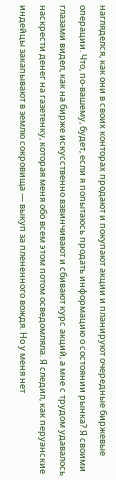нагляделся, как они в своих конторах продают и покупают акции и планируют очередные биржевые операции. Что, по-вашему, будет, если я попытаюсь продать информацию о состоянии рынка? Я своими глазами видел, как на бирже искусственно взвинчивают и сбивают курс акций, а мне с трудом удавалось наскрести денег на газетенку, которая меня обо всем этом потом осведомляла. Я следил, как перуанские индейцы закапывают в землю сокровища — выкуп за плененного вождя. Но у меня нет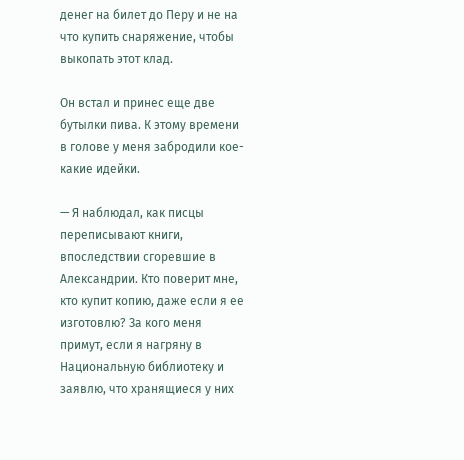денег на билет до Перу и не на что купить снаряжение, чтобы выкопать этот клад.

Он встал и принес еще две бутылки пива. К этому времени в голове у меня забродили кое-какие идейки.

— Я наблюдал, как писцы переписывают книги, впоследствии сгоревшие в Александрии. Кто поверит мне, кто купит копию, даже если я ее изготовлю? За кого меня примут, если я нагряну в Национальную библиотеку и заявлю, что хранящиеся у них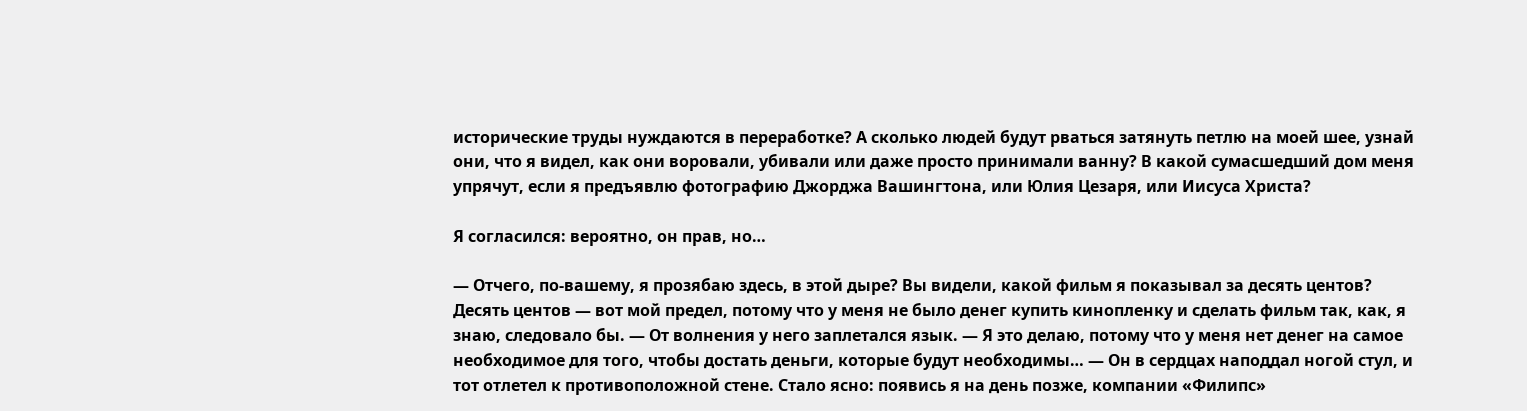исторические труды нуждаются в переработке? А сколько людей будут рваться затянуть петлю на моей шее, узнай они, что я видел, как они воровали, убивали или даже просто принимали ванну? В какой сумасшедший дом меня упрячут, если я предъявлю фотографию Джорджа Вашингтона, или Юлия Цезаря, или Иисуса Христа?

Я согласился: вероятно, он прав, но…

— Отчего, по-вашему, я прозябаю здесь, в этой дыре? Вы видели, какой фильм я показывал за десять центов? Десять центов — вот мой предел, потому что у меня не было денег купить кинопленку и сделать фильм так, как, я знаю, следовало бы. — От волнения у него заплетался язык. — Я это делаю, потому что у меня нет денег на самое необходимое для того, чтобы достать деньги, которые будут необходимы… — Он в сердцах наподдал ногой стул, и тот отлетел к противоположной стене. Стало ясно: появись я на день позже, компании «Филипс»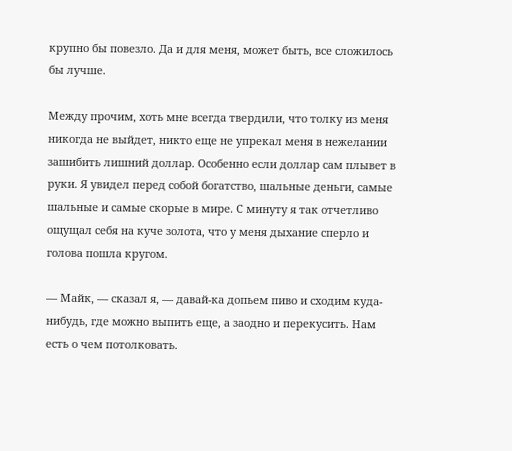крупно бы повезло. Да и для меня, может быть, все сложилось бы лучше.

Между прочим, хоть мне всегда твердили, что толку из меня никогда не выйдет, никто еще не упрекал меня в нежелании зашибить лишний доллар. Особенно если доллар сам плывет в руки. Я увидел перед собой богатство, шальные деньги, самые шальные и самые скорые в мире. С минуту я так отчетливо ощущал себя на куче золота, что у меня дыхание сперло и голова пошла кругом.

— Майк, — сказал я, — давай-ка допьем пиво и сходим куда-нибудь, где можно выпить еще, а заодно и перекусить. Нам есть о чем потолковать.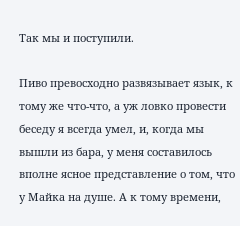Так мы и поступили.

Пиво превосходно развязывает язык, к тому же что-что, а уж ловко провести беседу я всегда умел, и, когда мы вышли из бара, у меня составилось вполне ясное представление о том, что у Майка на душе. А к тому времени,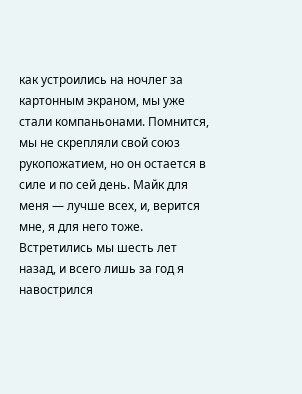как устроились на ночлег за картонным экраном, мы уже стали компаньонами. Помнится, мы не скрепляли свой союз рукопожатием, но он остается в силе и по сей день. Майк для меня — лучше всех, и, верится мне, я для него тоже. Встретились мы шесть лет назад, и всего лишь за год я навострился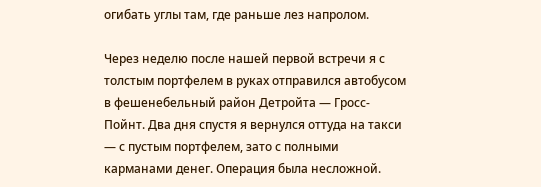огибать углы там, где раньше лез напролом.

Через неделю после нашей первой встречи я с толстым портфелем в руках отправился автобусом в фешенебельный район Детройта — Гросс-Пойнт. Два дня спустя я вернулся оттуда на такси — с пустым портфелем, зато с полными карманами денег. Операция была несложной.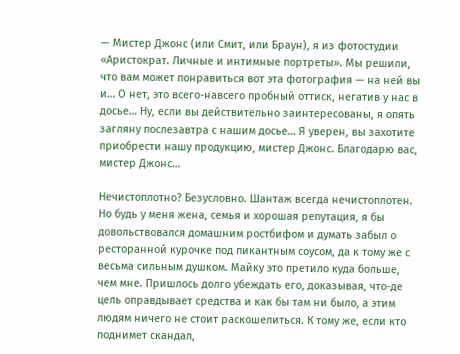— Мистер Джонс (или Смит, или Браун), я из фотостудии «Аристократ. Личные и интимные портреты». Мы решили, что вам может понравиться вот эта фотография — на ней вы и… О нет, это всего-навсего пробный оттиск, негатив у нас в досье… Ну, если вы действительно заинтересованы, я опять загляну послезавтра с нашим досье… Я уверен, вы захотите приобрести нашу продукцию, мистер Джонс. Благодарю вас, мистер Джонс…

Нечистоплотно? Безусловно. Шантаж всегда нечистоплотен. Но будь у меня жена, семья и хорошая репутация, я бы довольствовался домашним ростбифом и думать забыл о ресторанной курочке под пикантным соусом, да к тому же с весьма сильным душком. Майку это претило куда больше, чем мне. Пришлось долго убеждать его, доказывая, что-де цель оправдывает средства и как бы там ни было, а этим людям ничего не стоит раскошелиться. К тому же, если кто поднимет скандал,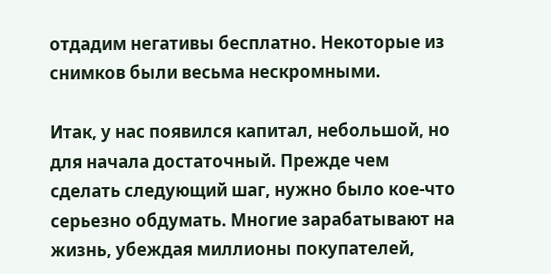отдадим негативы бесплатно. Некоторые из снимков были весьма нескромными.

Итак, у нас появился капитал, небольшой, но для начала достаточный. Прежде чем сделать следующий шаг, нужно было кое-что серьезно обдумать. Многие зарабатывают на жизнь, убеждая миллионы покупателей,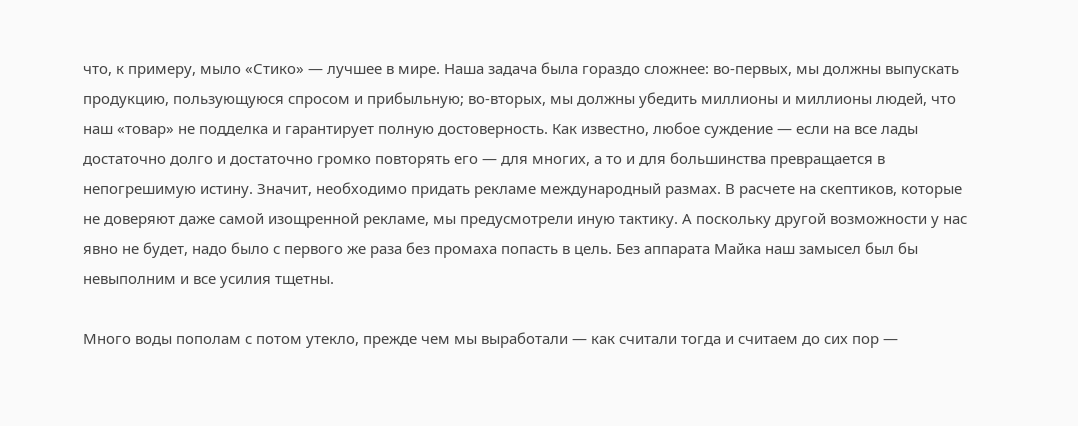что, к примеру, мыло «Стико» — лучшее в мире. Наша задача была гораздо сложнее: во-первых, мы должны выпускать продукцию, пользующуюся спросом и прибыльную; во-вторых, мы должны убедить миллионы и миллионы людей, что наш «товар» не подделка и гарантирует полную достоверность. Как известно, любое суждение — если на все лады достаточно долго и достаточно громко повторять его — для многих, а то и для большинства превращается в непогрешимую истину. Значит, необходимо придать рекламе международный размах. В расчете на скептиков, которые не доверяют даже самой изощренной рекламе, мы предусмотрели иную тактику. А поскольку другой возможности у нас явно не будет, надо было с первого же раза без промаха попасть в цель. Без аппарата Майка наш замысел был бы невыполним и все усилия тщетны.

Много воды пополам с потом утекло, прежде чем мы выработали — как считали тогда и считаем до сих пор —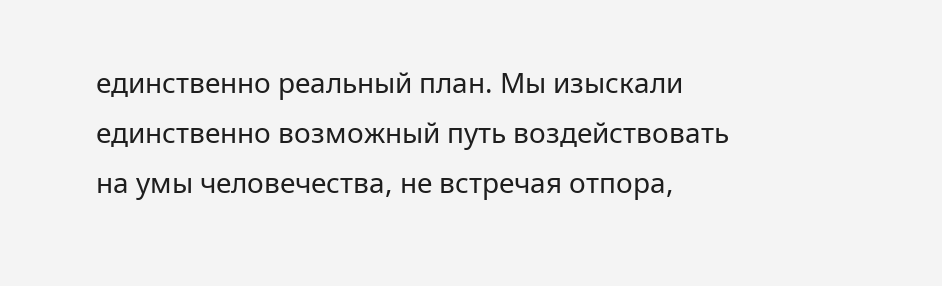единственно реальный план. Мы изыскали единственно возможный путь воздействовать на умы человечества, не встречая отпора,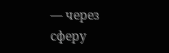— через сферу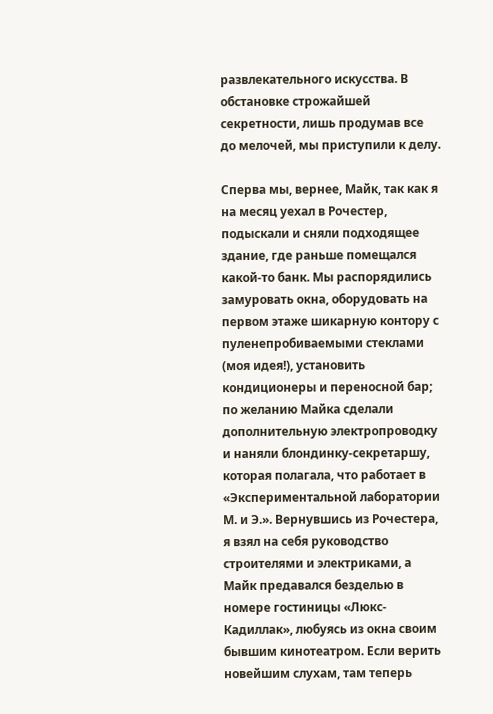развлекательного искусства. В обстановке строжайшей секретности, лишь продумав все до мелочей, мы приступили к делу.

Сперва мы, вернее, Майк, так как я на месяц уехал в Рочестер, подыскали и сняли подходящее здание, где раньше помещался какой-то банк. Мы распорядились замуровать окна, оборудовать на первом этаже шикарную контору с пуленепробиваемыми стеклами (моя идея!), установить кондиционеры и переносной бар; по желанию Майка сделали дополнительную электропроводку и наняли блондинку-секретаршу, которая полагала, что работает в «Экспериментальной лаборатории М. и Э.». Вернувшись из Рочестера, я взял на себя руководство строителями и электриками, а Майк предавался безделью в номере гостиницы «Люкс-Кадиллак», любуясь из окна своим бывшим кинотеатром. Если верить новейшим слухам, там теперь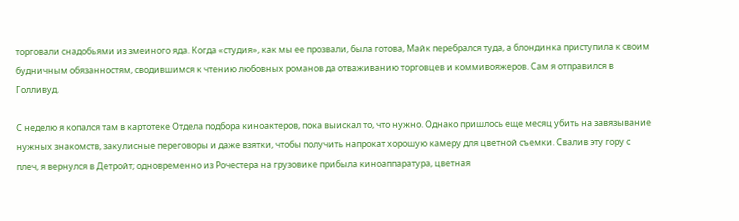торговали снадобьями из змеиного яда. Когда «студия», как мы ее прозвали, была готова, Майк перебрался туда, а блондинка приступила к своим будничным обязанностям, сводившимся к чтению любовных романов да отваживанию торговцев и коммивояжеров. Сам я отправился в Голливуд.

С неделю я копался там в картотеке Отдела подбора киноактеров, пока выискал то, что нужно. Однако пришлось еще месяц убить на завязывание нужных знакомств, закулисные переговоры и даже взятки, чтобы получить напрокат хорошую камеру для цветной съемки. Свалив эту гору с плеч, я вернулся в Детройт; одновременно из Рочестера на грузовике прибыла киноаппаратура, цветная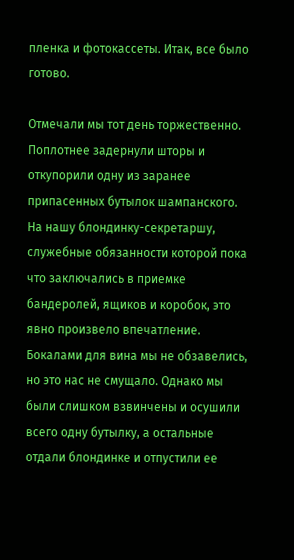пленка и фотокассеты. Итак, все было готово.

Отмечали мы тот день торжественно. Поплотнее задернули шторы и откупорили одну из заранее припасенных бутылок шампанского. На нашу блондинку-секретаршу, служебные обязанности которой пока что заключались в приемке бандеролей, ящиков и коробок, это явно произвело впечатление. Бокалами для вина мы не обзавелись, но это нас не смущало. Однако мы были слишком взвинчены и осушили всего одну бутылку, а остальные отдали блондинке и отпустили ее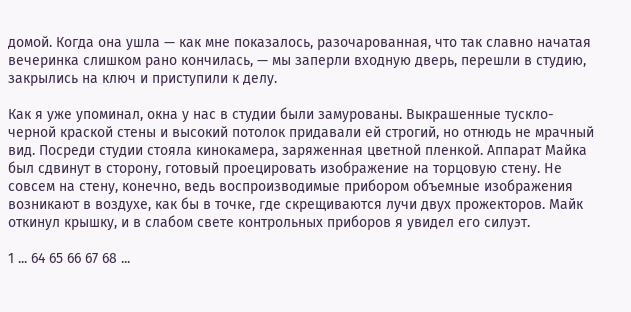домой. Когда она ушла — как мне показалось, разочарованная, что так славно начатая вечеринка слишком рано кончилась, — мы заперли входную дверь, перешли в студию, закрылись на ключ и приступили к делу.

Как я уже упоминал, окна у нас в студии были замурованы. Выкрашенные тускло-черной краской стены и высокий потолок придавали ей строгий, но отнюдь не мрачный вид. Посреди студии стояла кинокамера, заряженная цветной пленкой. Аппарат Майка был сдвинут в сторону, готовый проецировать изображение на торцовую стену. Не совсем на стену, конечно, ведь воспроизводимые прибором объемные изображения возникают в воздухе, как бы в точке, где скрещиваются лучи двух прожекторов. Майк откинул крышку, и в слабом свете контрольных приборов я увидел его силуэт.

1 ... 64 65 66 67 68 ...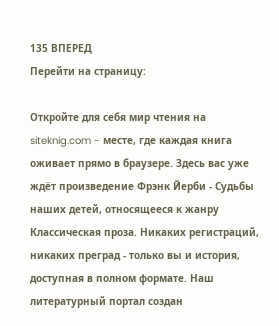135 ВПЕРЕД
Перейти на страницу:

Откройте для себя мир чтения на siteknig.com - месте, где каждая книга оживает прямо в браузере. Здесь вас уже ждёт произведение Фрэнк Йерби - Судьбы наших детей, относящееся к жанру Классическая проза. Никаких регистраций, никаких преград - только вы и история, доступная в полном формате. Наш литературный портал создан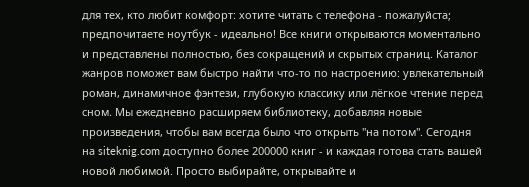для тех, кто любит комфорт: хотите читать с телефона - пожалуйста; предпочитаете ноутбук - идеально! Все книги открываются моментально и представлены полностью, без сокращений и скрытых страниц. Каталог жанров поможет вам быстро найти что-то по настроению: увлекательный роман, динамичное фэнтези, глубокую классику или лёгкое чтение перед сном. Мы ежедневно расширяем библиотеку, добавляя новые произведения, чтобы вам всегда было что открыть "на потом". Сегодня на siteknig.com доступно более 200000 книг - и каждая готова стать вашей новой любимой. Просто выбирайте, открывайте и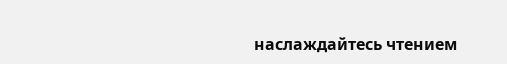наслаждайтесь чтением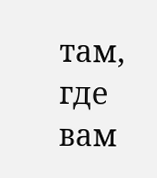там, где вам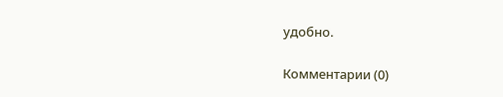удобно.

Комментарии (0)